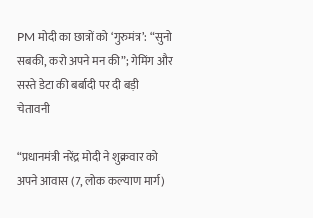PM मोदी का छात्रों को ‘गुरुमंत्र’: “सुनो सबकी, करो अपने मन की”; गेमिंग और सस्ते डेटा की बर्बादी पर दी बड़ी चेतावनी

“प्रधानमंत्री नरेंद्र मोदी ने शुक्रवार को अपने आवास (7, लोक कल्याण मार्ग)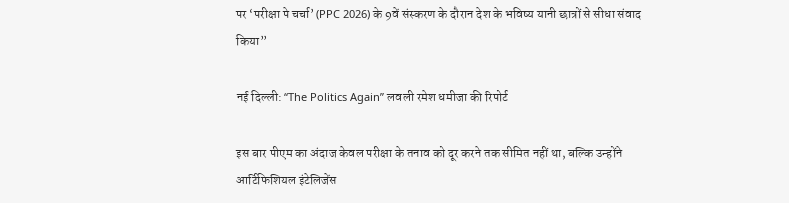पर ‘परीक्षा पे चर्चा’ (PPC 2026) के 9वें संस्करण के दौरान देश के भविष्य यानी छात्रों से सीधा संवाद किया”

नई दिल्ली: “The Politics Again” लवली रमेश धमीजा की रिपोर्ट

इस बार पीएम का अंदाज केवल परीक्षा के तनाव को दूर करने तक सीमित नहीं था, बल्कि उन्होंने आर्टिफिशियल इंटेलिजेंस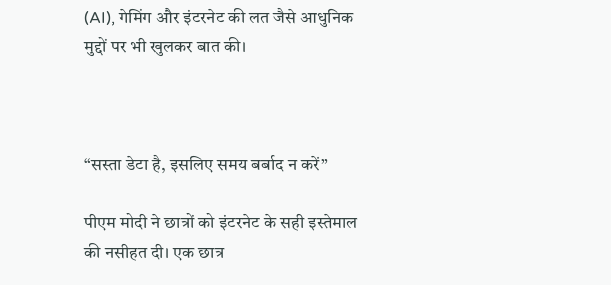(AI), गेमिंग और इंटरनेट की लत जैसे आधुनिक मुद्दों पर भी खुलकर बात की।



“सस्ता डेटा है, इसलिए समय बर्बाद न करें”

पीएम मोदी ने छात्रों को इंटरनेट के सही इस्तेमाल की नसीहत दी। एक छात्र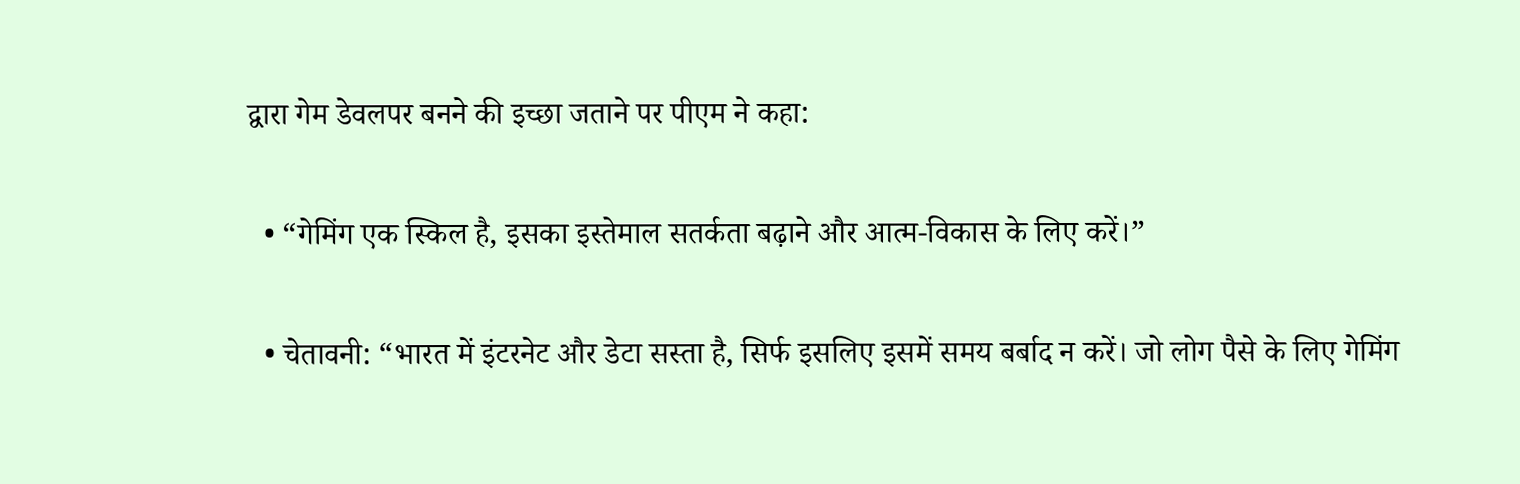द्वारा गेम डेवलपर बनने की इच्छा जताने पर पीएम ने कहा:

  • “गेमिंग एक स्किल है, इसका इस्तेमाल सतर्कता बढ़ाने और आत्म-विकास के लिए करें।”

  • चेतावनी: “भारत में इंटरनेट और डेटा सस्ता है, सिर्फ इसलिए इसमें समय बर्बाद न करें। जो लोग पैसे के लिए गेमिंग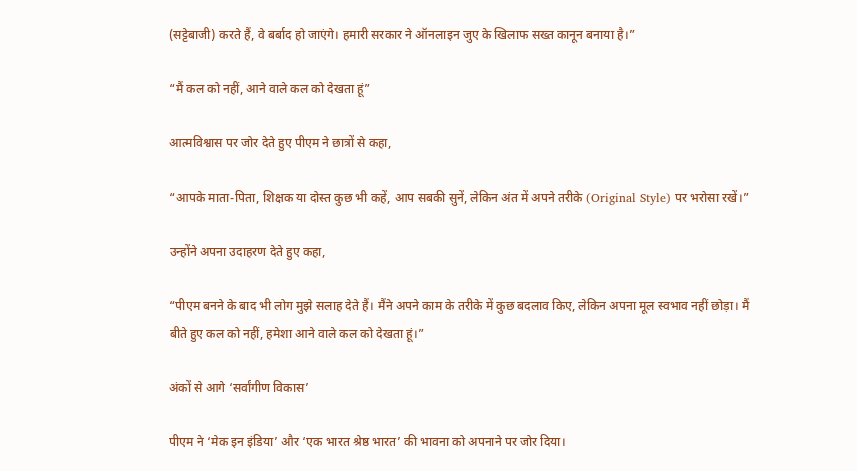(सट्टेबाजी) करते हैं, वे बर्बाद हो जाएंगे। हमारी सरकार ने ऑनलाइन जुए के खिलाफ सख्त कानून बनाया है।”

“मैं कल को नहीं, आने वाले कल को देखता हूं”

आत्मविश्वास पर जोर देते हुए पीएम ने छात्रों से कहा,

“आपके माता-पिता, शिक्षक या दोस्त कुछ भी कहें, आप सबकी सुनें, लेकिन अंत में अपने तरीके (Original Style) पर भरोसा रखें।”

उन्होंने अपना उदाहरण देते हुए कहा,

“पीएम बनने के बाद भी लोग मुझे सलाह देते हैं। मैंने अपने काम के तरीके में कुछ बदलाव किए, लेकिन अपना मूल स्वभाव नहीं छोड़ा। मैं बीते हुए कल को नहीं, हमेशा आने वाले कल को देखता हूं।”

अंकों से आगे ‘सर्वांगीण विकास’

पीएम ने ‘मेक इन इंडिया’ और ‘एक भारत श्रेष्ठ भारत’ की भावना को अपनाने पर जोर दिया।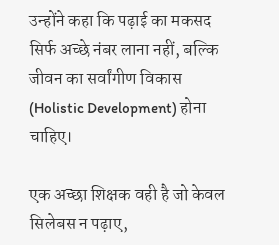उन्होंने कहा कि पढ़ाई का मकसद सिर्फ अच्छे नंबर लाना नहीं, बल्कि जीवन का सर्वांगीण विकास (Holistic Development) होना चाहिए।

एक अच्छा शिक्षक वही है जो केवल सिलेबस न पढ़ाए,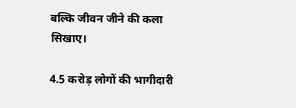बल्कि जीवन जीने की कला सिखाए।

4.5 करोड़ लोगों की भागीदारी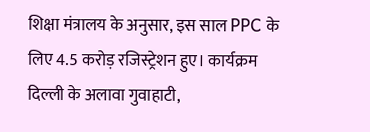शिक्षा मंत्रालय के अनुसार, इस साल PPC के लिए 4.5 करोड़ रजिस्ट्रेशन हुए। कार्यक्रम दिल्ली के अलावा गुवाहाटी,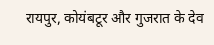रायपुर, कोयंबटूर और गुजरात के देव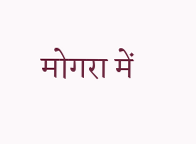मोगरा में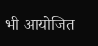भी आयोजित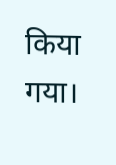किया गया।